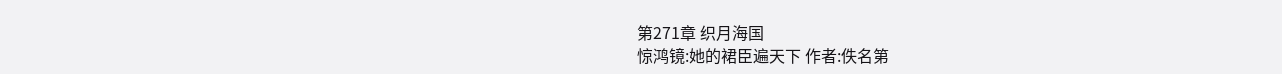第271章 织月海国
惊鸿镜:她的裙臣遍天下 作者:佚名第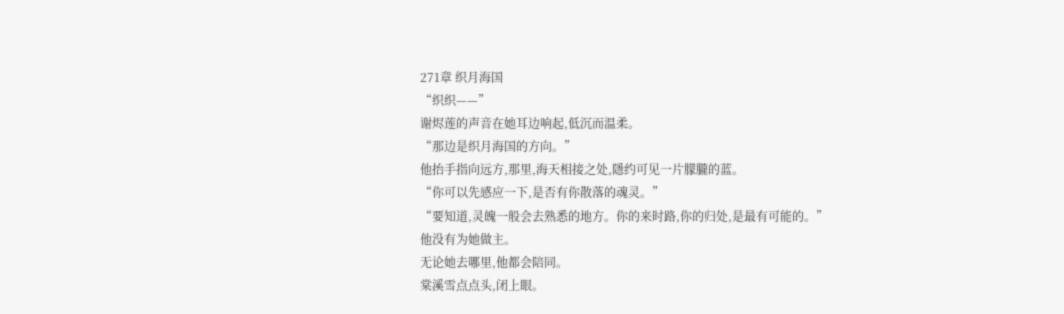271章 织月海国
“织织——”
谢烬莲的声音在她耳边响起,低沉而温柔。
“那边是织月海国的方向。”
他抬手指向远方,那里,海天相接之处,隱约可见一片朦朧的蓝。
“你可以先感应一下,是否有你散落的魂灵。”
“要知道,灵魄一般会去熟悉的地方。你的来时路,你的归处,是最有可能的。”
他没有为她做主。
无论她去哪里,他都会陪同。
棠溪雪点点头,闭上眼。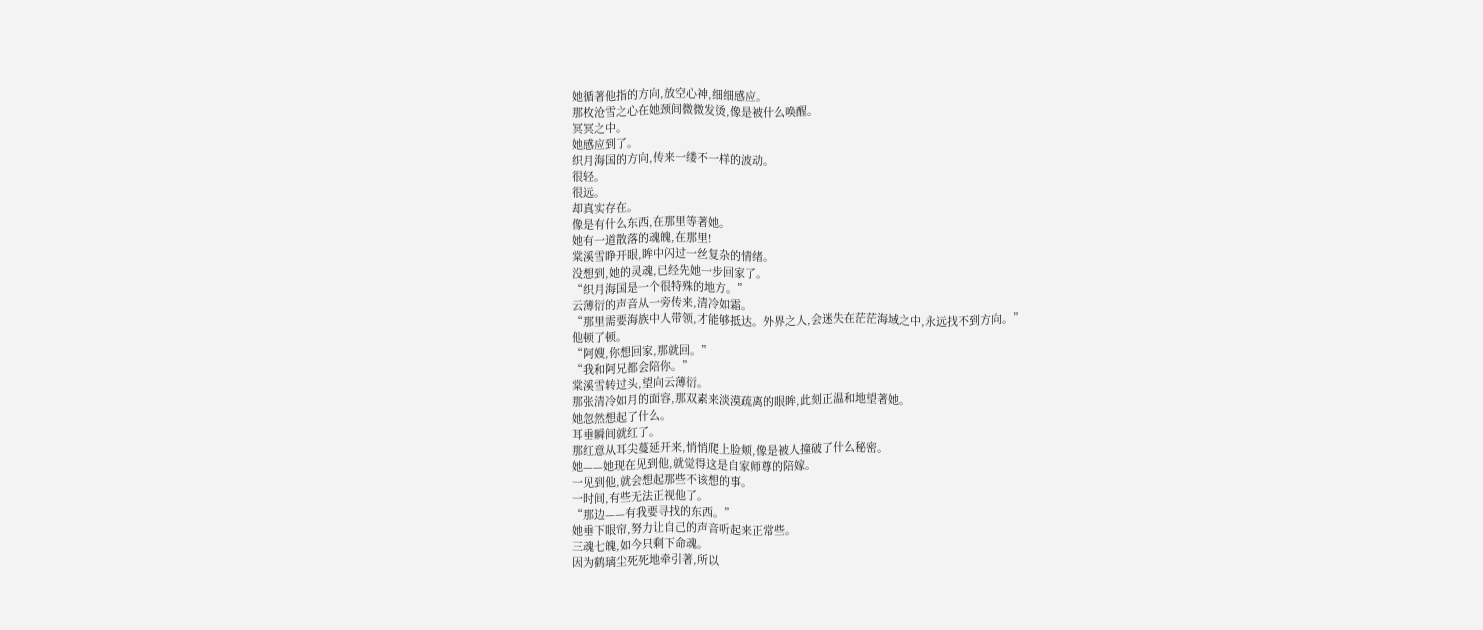她循著他指的方向,放空心神,细细感应。
那枚沧雪之心在她颈间微微发烫,像是被什么唤醒。
冥冥之中。
她感应到了。
织月海国的方向,传来一缕不一样的波动。
很轻。
很远。
却真实存在。
像是有什么东西,在那里等著她。
她有一道散落的魂魄,在那里!
棠溪雪睁开眼,眸中闪过一丝复杂的情绪。
没想到,她的灵魂,已经先她一步回家了。
“织月海国是一个很特殊的地方。”
云薄衍的声音从一旁传来,清冷如霜。
“那里需要海族中人带领,才能够抵达。外界之人,会迷失在茫茫海域之中,永远找不到方向。”
他顿了顿。
“阿嫂,你想回家,那就回。”
“我和阿兄都会陪你。”
棠溪雪转过头,望向云薄衍。
那张清冷如月的面容,那双素来淡漠疏离的眼眸,此刻正温和地望著她。
她忽然想起了什么。
耳垂瞬间就红了。
那红意从耳尖蔓延开来,悄悄爬上脸颊,像是被人撞破了什么秘密。
她——她现在见到他,就觉得这是自家师尊的陪嫁。
一见到他,就会想起那些不该想的事。
一时间,有些无法正视他了。
“那边——有我要寻找的东西。”
她垂下眼帘,努力让自己的声音听起来正常些。
三魂七魄,如今只剩下命魂。
因为鹤璃尘死死地牵引著,所以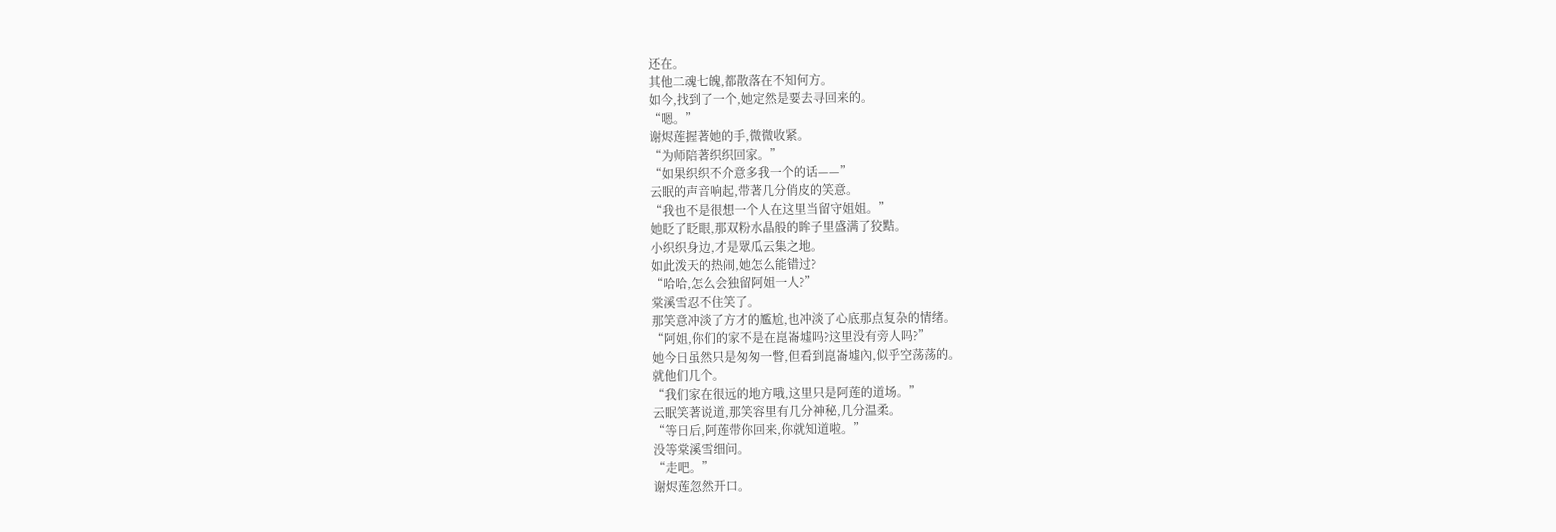还在。
其他二魂七魄,都散落在不知何方。
如今,找到了一个,她定然是要去寻回来的。
“嗯。”
谢烬莲握著她的手,微微收紧。
“为师陪著织织回家。”
“如果织织不介意多我一个的话——”
云眠的声音响起,带著几分俏皮的笑意。
“我也不是很想一个人在这里当留守姐姐。”
她眨了眨眼,那双粉水晶般的眸子里盛满了狡黠。
小织织身边,才是眾瓜云集之地。
如此泼天的热闹,她怎么能错过?
“哈哈,怎么会独留阿姐一人?”
棠溪雪忍不住笑了。
那笑意冲淡了方才的尷尬,也冲淡了心底那点复杂的情绪。
“阿姐,你们的家不是在崑崙墟吗?这里没有旁人吗?”
她今日虽然只是匆匆一瞥,但看到崑崙墟內,似乎空荡荡的。
就他们几个。
“我们家在很远的地方哦,这里只是阿莲的道场。”
云眠笑著说道,那笑容里有几分神秘,几分温柔。
“等日后,阿莲带你回来,你就知道啦。”
没等棠溪雪细问。
“走吧。”
谢烬莲忽然开口。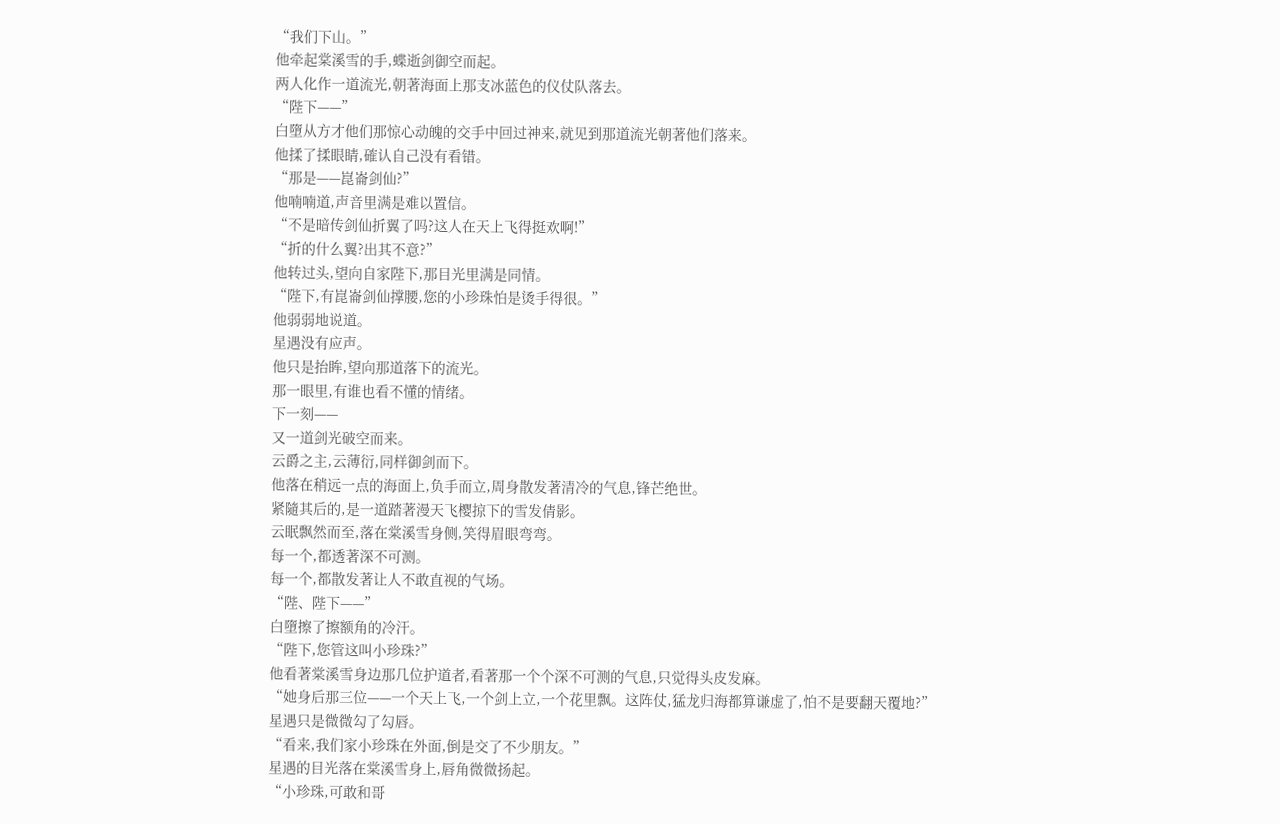“我们下山。”
他牵起棠溪雪的手,蝶逝剑御空而起。
两人化作一道流光,朝著海面上那支冰蓝色的仪仗队落去。
“陛下——”
白墮从方才他们那惊心动魄的交手中回过神来,就见到那道流光朝著他们落来。
他揉了揉眼睛,確认自己没有看错。
“那是——崑崙剑仙?”
他喃喃道,声音里满是难以置信。
“不是暗传剑仙折翼了吗?这人在天上飞得挺欢啊!”
“折的什么翼?出其不意?”
他转过头,望向自家陛下,那目光里满是同情。
“陛下,有崑崙剑仙撑腰,您的小珍珠怕是烫手得很。”
他弱弱地说道。
星遇没有应声。
他只是抬眸,望向那道落下的流光。
那一眼里,有谁也看不懂的情绪。
下一刻——
又一道剑光破空而来。
云爵之主,云薄衍,同样御剑而下。
他落在稍远一点的海面上,负手而立,周身散发著清冷的气息,锋芒绝世。
紧隨其后的,是一道踏著漫天飞樱掠下的雪发倩影。
云眠飘然而至,落在棠溪雪身侧,笑得眉眼弯弯。
每一个,都透著深不可测。
每一个,都散发著让人不敢直视的气场。
“陛、陛下——”
白墮擦了擦额角的冷汗。
“陛下,您管这叫小珍珠?”
他看著棠溪雪身边那几位护道者,看著那一个个深不可测的气息,只觉得头皮发麻。
“她身后那三位——一个天上飞,一个剑上立,一个花里飘。这阵仗,猛龙归海都算谦虚了,怕不是要翻天覆地?”
星遇只是微微勾了勾唇。
“看来,我们家小珍珠在外面,倒是交了不少朋友。”
星遇的目光落在棠溪雪身上,唇角微微扬起。
“小珍珠,可敢和哥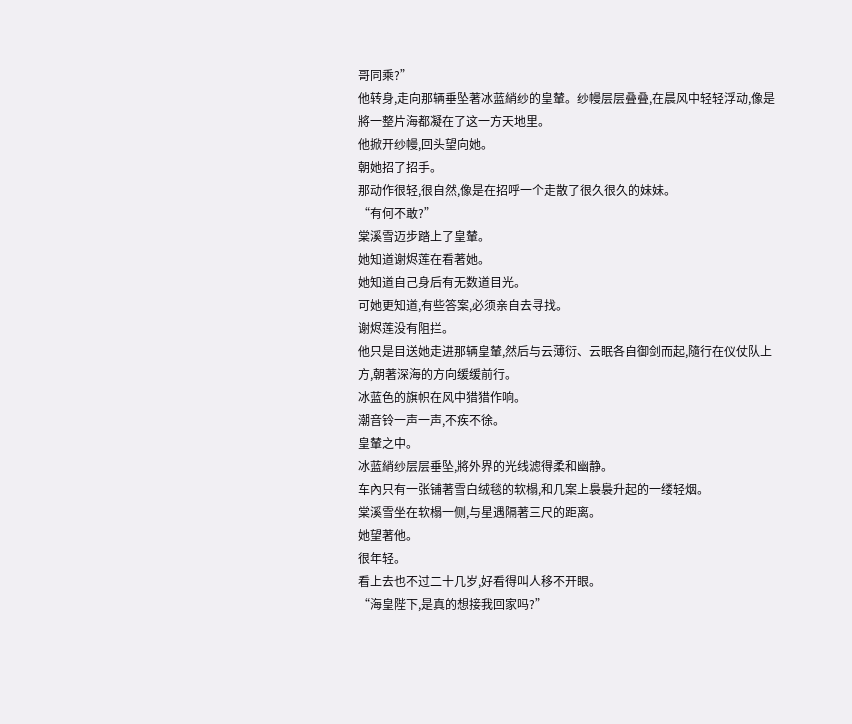哥同乘?”
他转身,走向那辆垂坠著冰蓝綃纱的皇輦。纱幔层层叠叠,在晨风中轻轻浮动,像是將一整片海都凝在了这一方天地里。
他掀开纱幔,回头望向她。
朝她招了招手。
那动作很轻,很自然,像是在招呼一个走散了很久很久的妹妹。
“有何不敢?”
棠溪雪迈步踏上了皇輦。
她知道谢烬莲在看著她。
她知道自己身后有无数道目光。
可她更知道,有些答案,必须亲自去寻找。
谢烬莲没有阻拦。
他只是目送她走进那辆皇輦,然后与云薄衍、云眠各自御剑而起,隨行在仪仗队上方,朝著深海的方向缓缓前行。
冰蓝色的旗帜在风中猎猎作响。
潮音铃一声一声,不疾不徐。
皇輦之中。
冰蓝綃纱层层垂坠,將外界的光线滤得柔和幽静。
车內只有一张铺著雪白绒毯的软榻,和几案上裊裊升起的一缕轻烟。
棠溪雪坐在软榻一侧,与星遇隔著三尺的距离。
她望著他。
很年轻。
看上去也不过二十几岁,好看得叫人移不开眼。
“海皇陛下,是真的想接我回家吗?”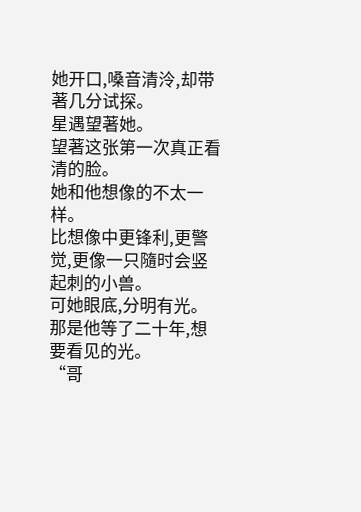她开口,嗓音清泠,却带著几分试探。
星遇望著她。
望著这张第一次真正看清的脸。
她和他想像的不太一样。
比想像中更锋利,更警觉,更像一只隨时会竖起刺的小兽。
可她眼底,分明有光。
那是他等了二十年,想要看见的光。
“哥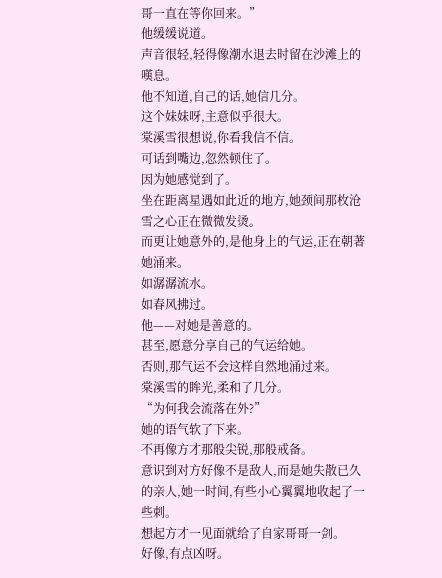哥一直在等你回来。”
他缓缓说道。
声音很轻,轻得像潮水退去时留在沙滩上的嘆息。
他不知道,自己的话,她信几分。
这个妹妹呀,主意似乎很大。
棠溪雪很想说,你看我信不信。
可话到嘴边,忽然顿住了。
因为她感觉到了。
坐在距离星遇如此近的地方,她颈间那枚沧雪之心正在微微发烫。
而更让她意外的,是他身上的气运,正在朝著她涌来。
如潺潺流水。
如春风拂过。
他——对她是善意的。
甚至,愿意分享自己的气运给她。
否则,那气运不会这样自然地涌过来。
棠溪雪的眸光,柔和了几分。
“为何我会流落在外?”
她的语气软了下来。
不再像方才那般尖锐,那般戒备。
意识到对方好像不是敌人,而是她失散已久的亲人,她一时间,有些小心翼翼地收起了一些刺。
想起方才一见面就给了自家哥哥一剑。
好像,有点凶呀。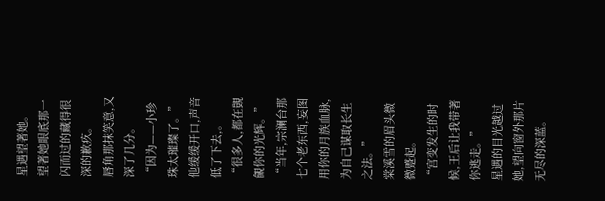星遇望著她。
望著她眼底那一闪而过的藏得很深的歉疚。
唇角那抹笑意,又深了几分。
“因为——小珍珠太璀璨了。”
他缓缓开口,声音低了下去,。
“很多人,都在覬覦你的光辉。”
“当年,宗澜台那七个老东西,妄图用你的月族血脉,为自己谋取长生之法。”
棠溪雪的眉头微微蹙起。
“宫变发生的时候,王后让我带著你逃走。”
星遇的目光越过她,望向窗外那片无尽的深蓝。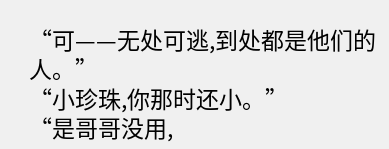“可——无处可逃,到处都是他们的人。”
“小珍珠,你那时还小。”
“是哥哥没用,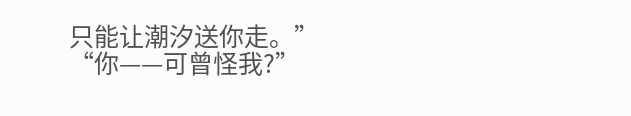只能让潮汐送你走。”
“你——可曾怪我?”